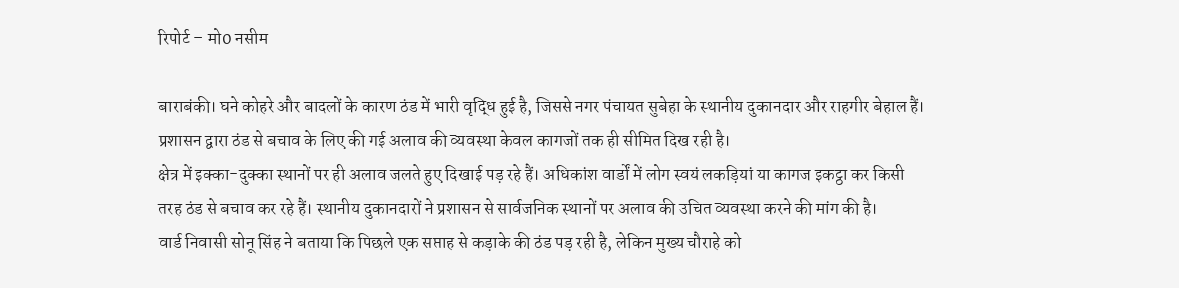रिपोर्ट – मो0 नसीम

बाराबंकी। घने कोहरे और बादलों के कारण ठंड में भारी वृद्धि हुई है, जिससे नगर पंचायत सुबेहा के स्थानीय दुकानदार और राहगीर बेहाल हैं। प्रशासन द्वारा ठंड से बचाव के लिए की गई अलाव की व्यवस्था केवल कागजों तक ही सीमित दिख रही है।
क्षेत्र में इक्का-दुक्का स्थानों पर ही अलाव जलते हुए दिखाई पड़ रहे हैं। अधिकांश वार्डों में लोग स्वयं लकड़ियां या कागज इकट्ठा कर किसी तरह ठंड से बचाव कर रहे हैं। स्थानीय दुकानदारों ने प्रशासन से सार्वजनिक स्थानों पर अलाव की उचित व्यवस्था करने की मांग की है।
वार्ड निवासी सोनू सिंह ने बताया कि पिछले एक सप्ताह से कड़ाके की ठंड पड़ रही है, लेकिन मुख्य चौराहे को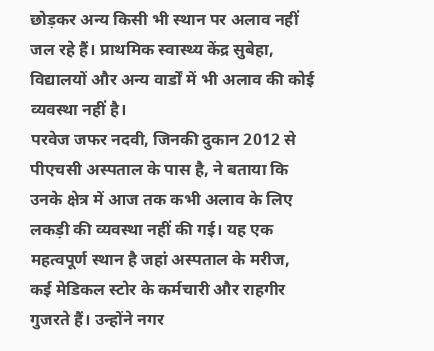छोड़कर अन्य किसी भी स्थान पर अलाव नहीं जल रहे हैं। प्राथमिक स्वास्थ्य केंद्र सुबेहा, विद्यालयों और अन्य वार्डों में भी अलाव की कोई व्यवस्था नहीं है।
परवेज जफर नदवी, जिनकी दुकान 2012 से पीएचसी अस्पताल के पास है, ने बताया कि उनके क्षेत्र में आज तक कभी अलाव के लिए लकड़ी की व्यवस्था नहीं की गई। यह एक महत्वपूर्ण स्थान है जहां अस्पताल के मरीज, कई मेडिकल स्टोर के कर्मचारी और राहगीर गुजरते हैं। उन्होंने नगर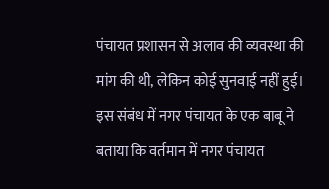पंचायत प्रशासन से अलाव की व्यवस्था की मांग की थी, लेकिन कोई सुनवाई नहीं हुई।
इस संबंध में नगर पंचायत के एक बाबू ने बताया कि वर्तमान में नगर पंचायत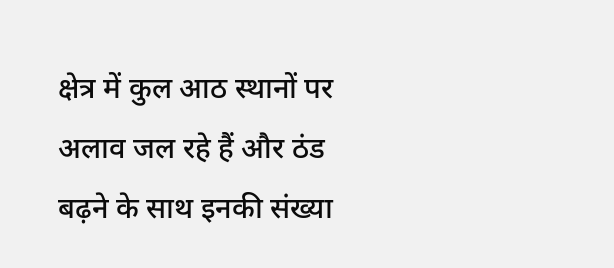क्षेत्र में कुल आठ स्थानों पर अलाव जल रहे हैं और ठंड बढ़ने के साथ इनकी संख्या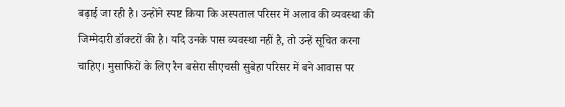बढ़ाई जा रही है। उन्होंने स्पष्ट किया कि अस्पताल परिसर में अलाव की व्यवस्था की जिम्मेदारी डॉक्टरों की है। यदि उनके पास व्यवस्था नहीं है, तो उन्हें सूचित करना चाहिए। मुसाफिरों के लिए रैन बसेरा सीएचसी सुबेहा परिसर में बने आवास पर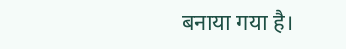बनाया गया है।